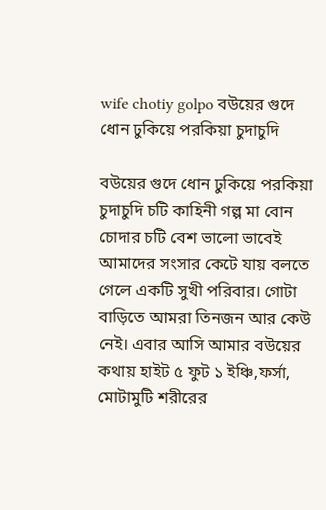wife chotiy golpo বউয়ের গুদে ধোন ঢুকিয়ে পরকিয়া চুদাচুদি

বউয়ের গুদে ধোন ঢুকিয়ে পরকিয়া চুদাচুদি চটি কাহিনী গল্প মা বোন চোদার চটি বেশ ভালো ভাবেই আমাদের সংসার কেটে যায় বলতে গেলে একটি সুখী পরিবার। গোটা বাড়িতে আমরা তিনজন আর কেউ নেই। এবার আসি আমার বউয়ের কথায় হাইট ৫ ফুট ১ ইঞ্চি,ফর্সা, মোটামুটি শরীরের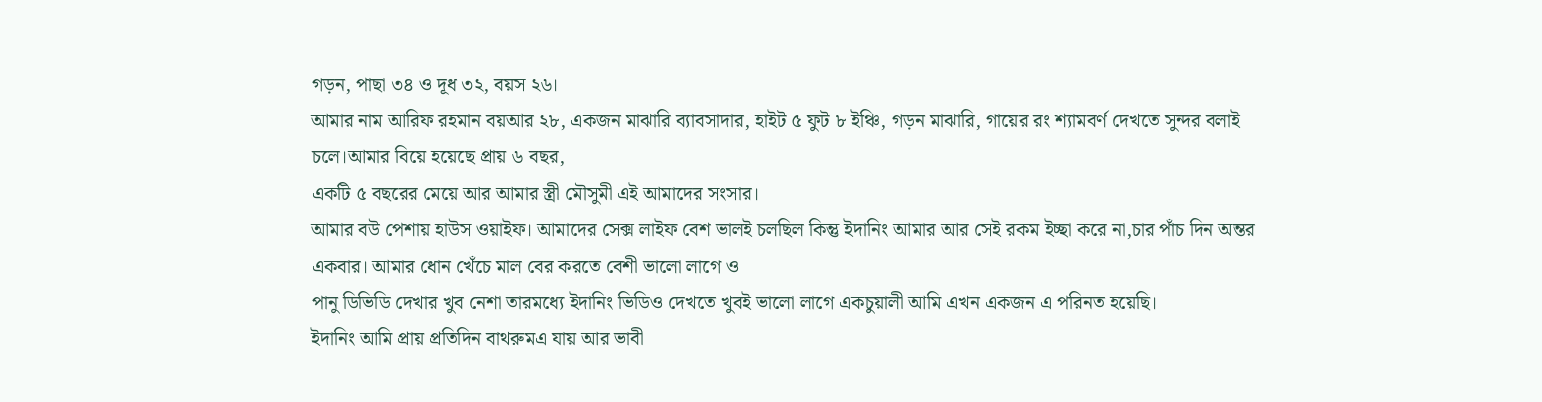গড়ন, পাছা ৩৪ ও দূধ ৩২, বয়স ২৬।
আমার নাম আরিফ রহমান বয়আর ২৮, একজন মাঝারি ব্যাবসাদার, হাইট ৫ ফুট ৮ ইঞ্চি, গড়ন মাঝারি, গায়ের রং শ্যামবর্ণ দেখতে সুন্দর বলাই চলে।আমার বিয়ে হয়েছে প্রায় ৬ বছর,
একটি ৫ বছরের মেয়ে আর আমার স্ত্রী মৌসুমী এই আমাদের সংসার।
আমার বউ পেশায় হাউস ওয়াইফ। আমাদের সেক্স লাইফ বেশ ভালই চলছিল কিন্তু ইদানিং আমার আর সেই রকম ইচ্ছা করে না,চার পাঁচ দিন অন্তর একবার। আমার ধোন খেঁচে মাল বের করতে বেশী ভালো লাগে ও
পানু ডিভিডি দেখার খুব নেশা তারমধ্যে ইদানিং ভিডিও দেখতে খুবই ভালো লাগে একচুয়ালী আমি এখন একজন এ পরিনত হয়েছি।
ইদানিং আমি প্রায় প্রতিদিন বাথরুমএ যায় আর ভাবী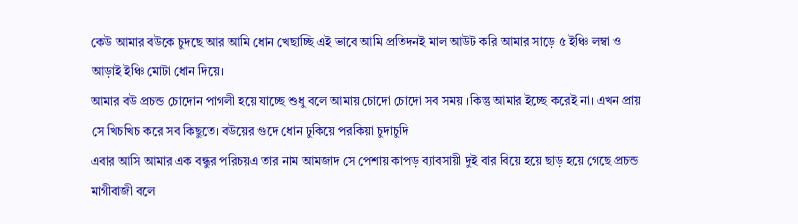কেউ আমার বউকে চুদছে আর আমি ধোন খেছাচ্ছি এই ভাবে আমি প্রতিদনই মাল আউট করি আমার সাড়ে ৫ ইঞ্চি লম্বা ও আড়াই ইঞ্চি মোটা ধোন দিয়ে।
আমার বউ প্রচন্ড চোদোন পাগলী হয়ে যাচ্ছে শুধু বলে আমায় চোদো চোদো সব সময় ।কিন্তু আমার ইচ্ছে করেই না। এখন প্রায় সে খিচখিচ করে সব কিছুতে। বউয়ের গুদে ধোন ঢুকিয়ে পরকিয়া চুদাচুদি
এবার আসি আমার এক বন্ধুর পরিচয়এ তার নাম আমজাদ সে পেশায় কাপড় ব্যাবসায়ী দুই বার বিয়ে হয়ে ছাড় হয়ে গেছে প্রচন্ড মাগীবাজী বলে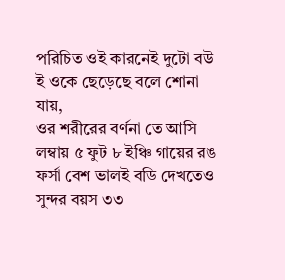পরিচিত ওই কারনেই দুটো বউ ই ওকে ছেড়েছে বলে শোনা যায়,
ওর শরীরের বর্ণনা তে আসি লম্বায় ৫ ফুট ৮ ইঞ্চি গায়ের রঙ ফর্সা বেশ ভালই বডি দেখতেও সুন্দর বয়স ৩৩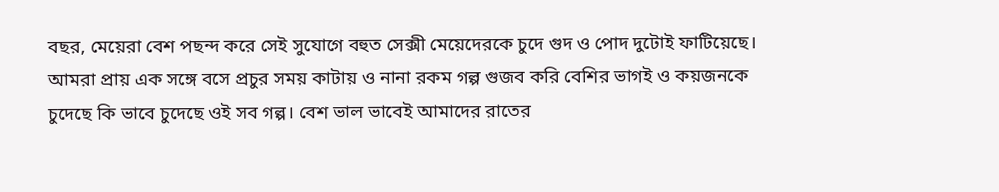বছর, মেয়েরা বেশ পছন্দ করে সেই সুযোগে বহুত সেক্সী মেয়েদেরকে চুদে গুদ ও পোদ দুটোই ফাটিয়েছে।
আমরা প্রায় এক সঙ্গে বসে প্রচুর সময় কাটায় ও নানা রকম গল্প গুজব করি বেশির ভাগই ও কয়জনকে চুদেছে কি ভাবে চুদেছে ওই সব গল্প। বেশ ভাল ভাবেই আমাদের রাতের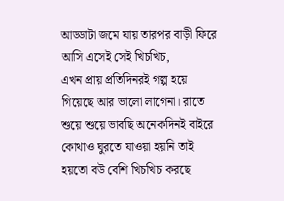আড্ডাটা জমে যায় তারপর বাড়ী ফিরে আসি এসেই সেই খিচখিচ,
এখন প্রায় প্রতিদিনরই গল্প হয়ে গিয়েছে আর ভালো লাগেনা। রাতে শুয়ে শুয়ে ভাবছি অনেকদিনই বাইরে কোথাও ঘুরতে যাওয়া হয়নি তাই হয়তো বউ বেশি খিচখিচ করছে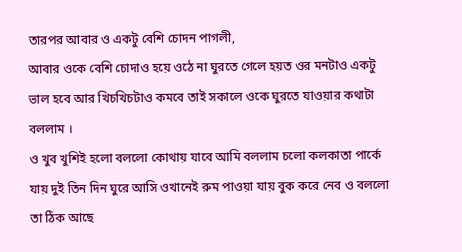তারপর আবার ও একটু বেশি চোদন পাগলী,
আবার ওকে বেশি চোদাও হয়ে ওঠে না ঘুরতে গেলে হয়ত ওর মনটাও একটু ভাল হবে আর খিচখিচটাও কমবে তাই সকালে ওকে ঘুরতে যাওয়ার কথাটা বললাম ।
ও খুব খুশিই হলো বললো কোথায় যাবে আমি বললাম চলো কলকাতা পার্কে যায় দুই তিন দিন ঘুরে আসি ওখানেই রুম পাওয়া যায় বুক করে নেব ও বললো তা ঠিক আছে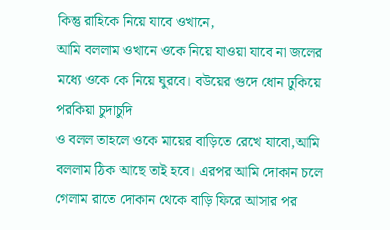কিন্তু রাহিকে নিয়ে যাবে ওখানে,
আমি বললাম ওখানে ওকে নিয়ে যাওয়া যাবে না জলের মধ্যে ওকে কে নিয়ে ঘুরবে। বউয়ের গুদে ধোন ঢুকিয়ে পরকিয়া চুদাচুদি
ও বলল তাহলে ওকে মায়ের বাড়িতে রেখে যাবো,আমি বললাম ঠিক আছে তাই হবে। এরপর আমি দোকান চলে গেলাম রাতে দোকান থেকে বাড়ি ফিরে আসার পর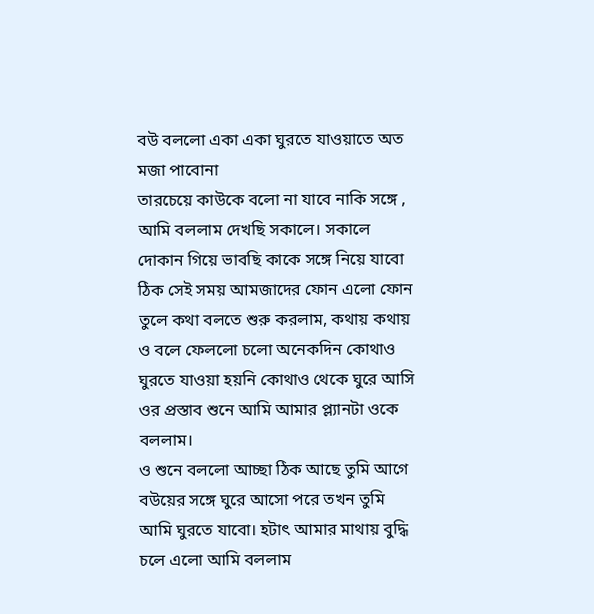বউ বললো একা একা ঘুরতে যাওয়াতে অত মজা পাবোনা
তারচেয়ে কাউকে বলো না যাবে নাকি সঙ্গে , আমি বললাম দেখছি সকালে। সকালে দোকান গিয়ে ভাবছি কাকে সঙ্গে নিয়ে যাবো ঠিক সেই সময় আমজাদের ফোন এলো ফোন তুলে কথা বলতে শুরু করলাম, কথায় কথায় ও বলে ফেললো চলো অনেকদিন কোথাও ঘুরতে যাওয়া হয়নি কোথাও থেকে ঘুরে আসি ওর প্রস্তাব শুনে আমি আমার প্ল্যানটা ওকে বললাম।
ও শুনে বললো আচ্ছা ঠিক আছে তুমি আগে বউয়ের সঙ্গে ঘুরে আসো পরে তখন তুমি আমি ঘুরতে যাবো। হটাৎ আমার মাথায় বুদ্ধি চলে এলো আমি বললাম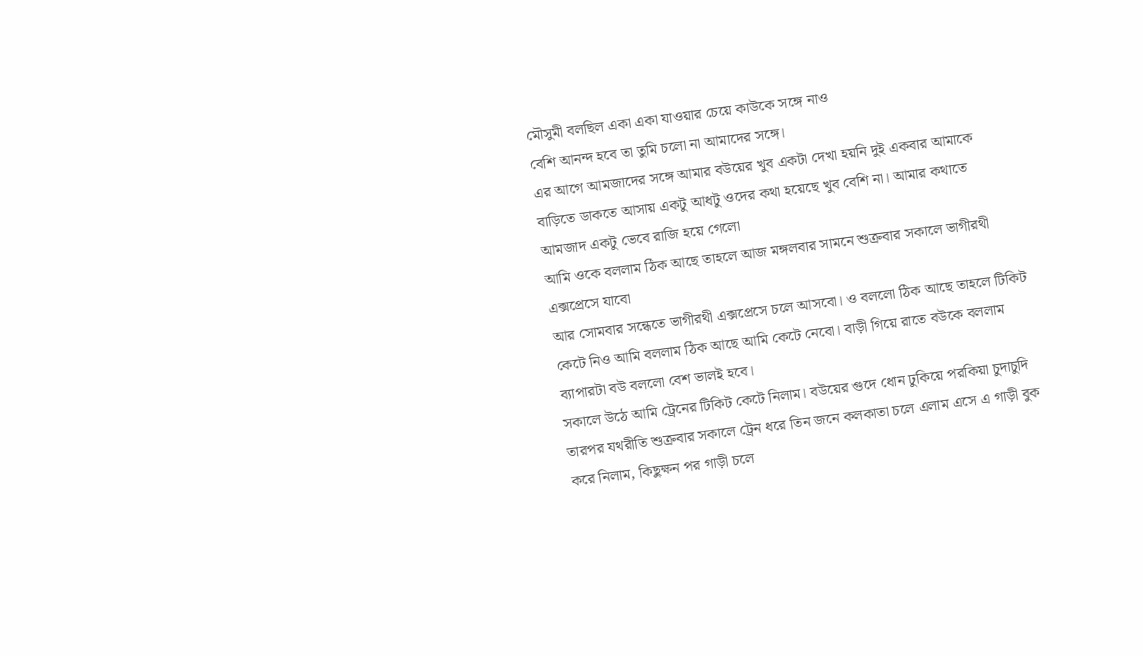মৌসুমী বলছিল একা একা যাওয়ার চেয়ে কাউকে সঙ্গে নাও
বেশি আনন্দ হবে তা তুমি চলো না আমাদের সঙ্গে।
এর আগে আমজাদের সঙ্গে আমার বউয়ের খুব একটা দেখা হয়নি দুই একবার আমাকে বাড়িতে ডাকতে আসায় একটু আধটু ওদের কথা হয়েছে খুব বেশি না। আমার কথাতে আমজাদ একটু ভেবে রাজি হয়ে গেলো
আমি ওকে বললাম ঠিক আছে তাহলে আজ মঙ্গলবার সামনে শুক্রবার সকালে ভাগীরথী এক্সপ্রেসে যাবো
আর সোমবার সন্ধেতে ভাগীরথী এক্সপ্রেসে চলে আসবো। ও বললো ঠিক আছে তাহলে টিকিট কেটে নিও আমি বললাম ঠিক আছে আমি কেটে নেবো। বাড়ী গিয়ে রাতে বউকে বললাম ব্যাপারটা বউ বললো বেশ ভালই হবে।
সকালে উঠে আমি ট্রেনের টিকিট কেটে নিলাম। বউয়ের গুদে ধোন ঢুকিয়ে পরকিয়া চুদাচুদি
তারপর যথরীতি শুক্রবার সকালে ট্রেন ধরে তিন জনে কলকাতা চলে এলাম এসে এ গাড়ী বুক করে নিলাম, কিছুক্ষন পর গাড়ী চলে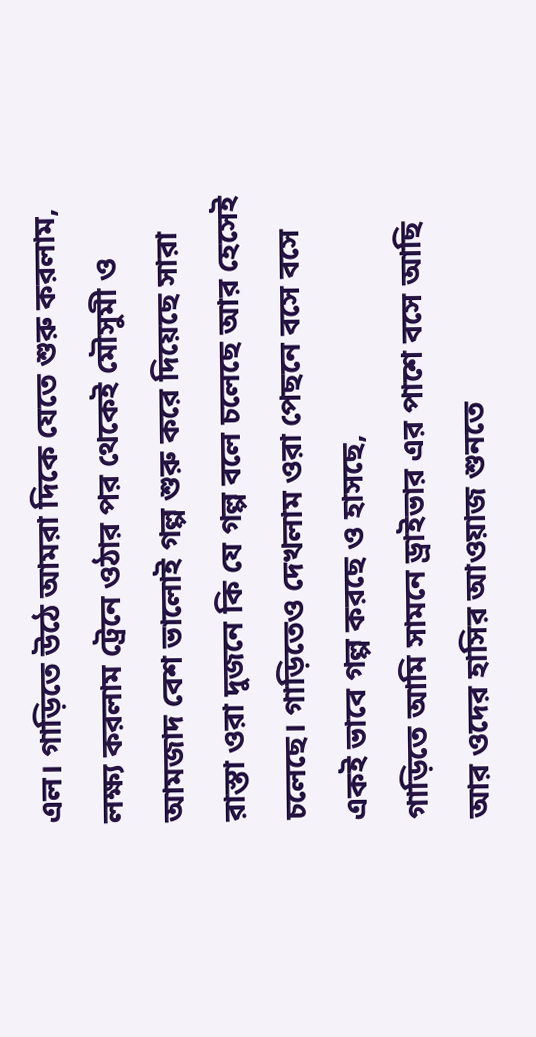এল। গাড়িতে উঠে আমরা দিকে যেতে শুরু করলাম,
লক্ষ্য করলাম ট্রেনে ওঠার পর থেকেই মৌসুমী ও আমজাদ বেশ ভালোই গল্প শুরু করে দিয়েছে সারা রাস্তা ওরা দুজনে কি যে গল্প বলে চলেছে আর হেসেই চলেছে। গাড়িতেও দেখলাম ওরা পেছনে বসে বসে একই ভাবে গল্প করছে ও হাসছে,
গাড়িতে আমি সামনে ড্রাইভার এর পাশে বসে আছি আর ওদের হাসির আওয়াজ শুনতে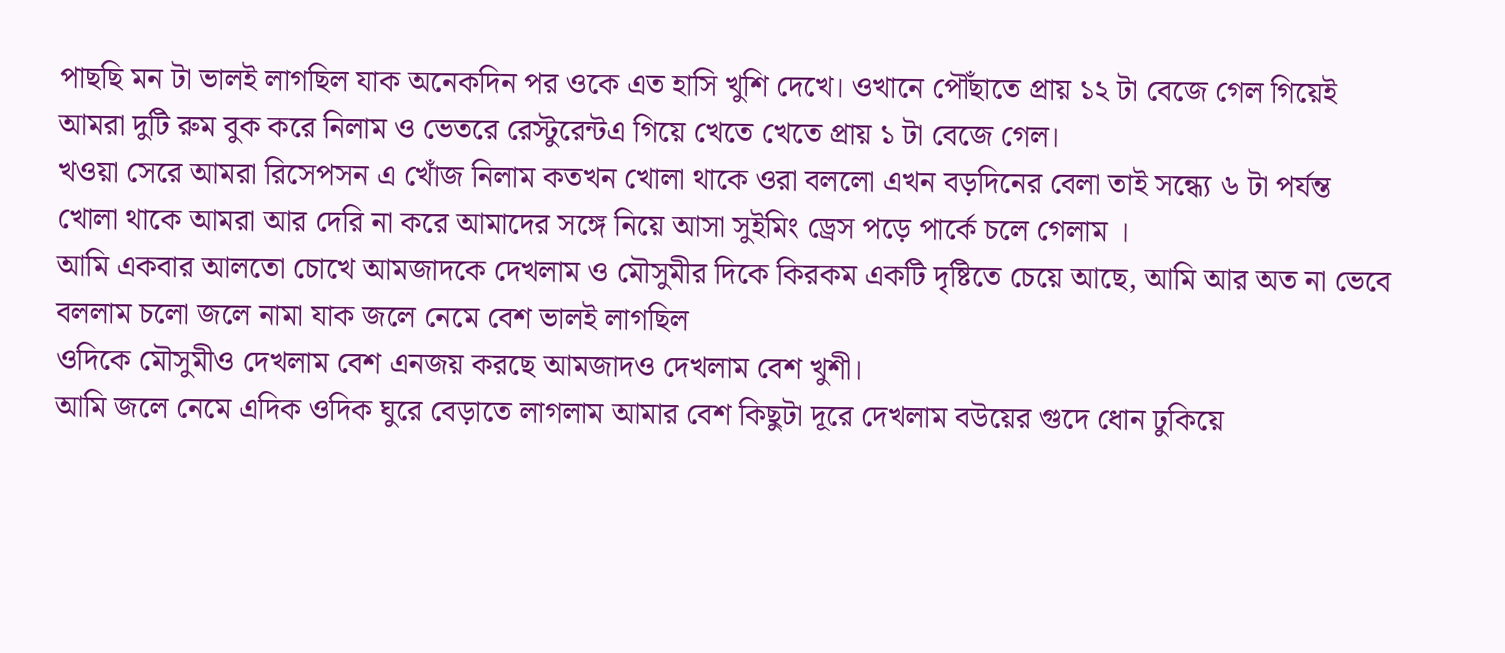পাছছি মন টা ভালই লাগছিল যাক অনেকদিন পর ওকে এত হাসি খুশি দেখে। ওখানে পৌঁছাতে প্রায় ১২ টা বেজে গেল গিয়েই
আমরা দুটি রুম বুক করে নিলাম ও ভেতরে রেস্টুরেন্টএ গিয়ে খেতে খেতে প্রায় ১ টা বেজে গেল।
খওয়া সেরে আমরা রিসেপসন এ খোঁজ নিলাম কতখন খোলা থাকে ওরা বললো এখন বড়দিনের বেলা তাই সন্ধ্যে ৬ টা পর্যন্ত খোলা থাকে আমরা আর দেরি না করে আমাদের সঙ্গে নিয়ে আসা সুইমিং ড্রেস পড়ে পার্কে চলে গেলাম ।
আমি একবার আলতো চোখে আমজাদকে দেখলাম ও মৌসুমীর দিকে কিরকম একটি দৃষ্টিতে চেয়ে আছে, আমি আর অত না ভেবে বললাম চলো জলে নামা যাক জলে নেমে বেশ ভালই লাগছিল
ওদিকে মৌসুমীও দেখলাম বেশ এনজয় করছে আমজাদও দেখলাম বেশ খুশী।
আমি জলে নেমে এদিক ওদিক ঘুরে বেড়াতে লাগলাম আমার বেশ কিছুটা দূরে দেখলাম বউয়ের গুদে ধোন ঢুকিয়ে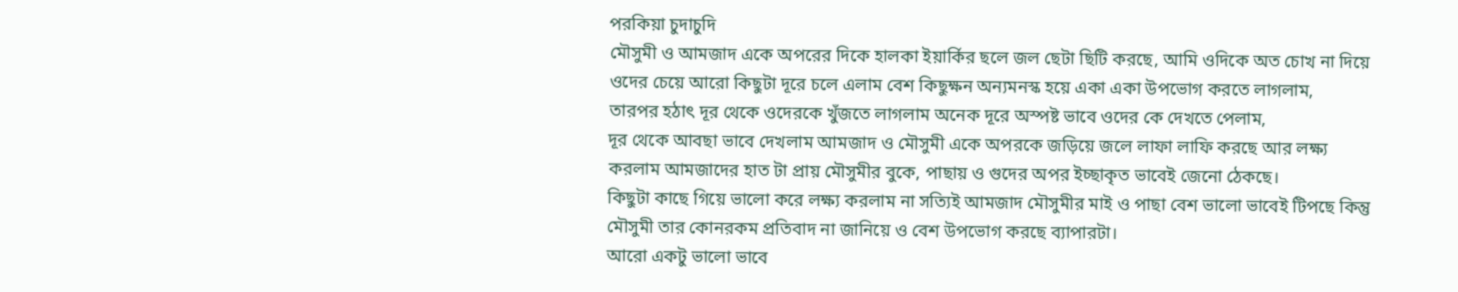পরকিয়া চুদাচুদি
মৌসুমী ও আমজাদ একে অপরের দিকে হালকা ইয়ার্কির ছলে জল ছেটা ছিটি করছে, আমি ওদিকে অত চোখ না দিয়ে ওদের চেয়ে আরো কিছুটা দূরে চলে এলাম বেশ কিছুক্ষন অন্যমনস্ক হয়ে একা একা উপভোগ করতে লাগলাম,
তারপর হঠাৎ দূর থেকে ওদেরকে খুঁজতে লাগলাম অনেক দূরে অস্পষ্ট ভাবে ওদের কে দেখতে পেলাম,
দূর থেকে আবছা ভাবে দেখলাম আমজাদ ও মৌসুমী একে অপরকে জড়িয়ে জলে লাফা লাফি করছে আর লক্ষ্য করলাম আমজাদের হাত টা প্রায় মৌসুমীর বুকে, পাছায় ও গুদের অপর ইচ্ছাকৃত ভাবেই জেনো ঠেকছে।
কিছুটা কাছে গিয়ে ভালো করে লক্ষ্য করলাম না সত্যিই আমজাদ মৌসুমীর মাই ও পাছা বেশ ভালো ভাবেই টিপছে কিন্তু মৌসুমী তার কোনরকম প্রতিবাদ না জানিয়ে ও বেশ উপভোগ করছে ব্যাপারটা।
আরো একটু ভালো ভাবে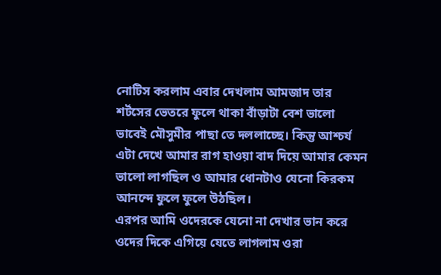নোটিস করলাম এবার দেখলাম আমজাদ তার শর্টসের ভেতরে ফুলে থাকা বাঁড়াটা বেশ ভালো ভাবেই মৌসুমীর পাছা তে দললাচ্ছে। কিন্তু আশ্চর্য এটা দেখে আমার রাগ হাওয়া বাদ দিয়ে আমার কেমন ভালো লাগছিল ও আমার ধোনটাও যেনো কিরকম আনন্দে ফুলে ফুলে উঠছিল।
এরপর আমি ওদেরকে যেনো না দেখার ভান করে ওদের দিকে এগিয়ে যেতে লাগলাম ওরা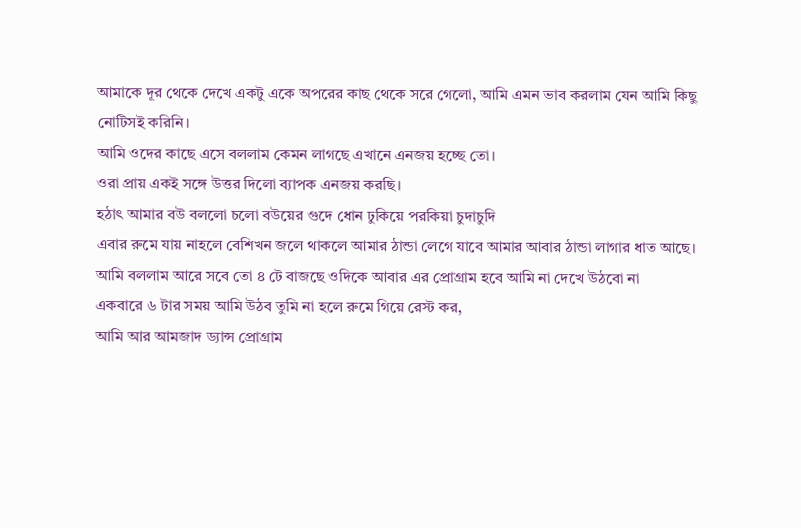আমাকে দূর থেকে দেখে একটু একে অপরের কাছ থেকে সরে গেলো, আমি এমন ভাব করলাম যেন আমি কিছু নোটিসই করিনি।
আমি ওদের কাছে এসে বললাম কেমন লাগছে এখানে এনজয় হচ্ছে তো।
ওরা প্রায় একই সঙ্গে উত্তর দিলো ব্যাপক এনজয় করছি।
হঠাৎ আমার বউ বললো চলো বউয়ের গুদে ধোন ঢুকিয়ে পরকিয়া চুদাচুদি
এবার রুমে যায় নাহলে বেশিখন জলে থাকলে আমার ঠান্ডা লেগে যাবে আমার আবার ঠান্ডা লাগার ধাত আছে।
আমি বললাম আরে সবে তো ৪ টে বাজছে ওদিকে আবার এর প্রোগ্রাম হবে আমি না দেখে উঠবো না
একবারে ৬ টার সময় আমি উঠব তুমি না হলে রুমে গিয়ে রেস্ট কর,
আমি আর আমজাদ ড্যান্স প্রোগ্রাম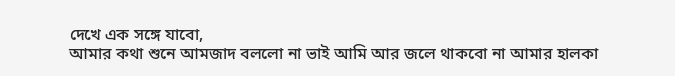দেখে এক সঙ্গে যাবো,
আমার কথা শুনে আমজাদ বললো না ভাই আমি আর জলে থাকবো না আমার হালকা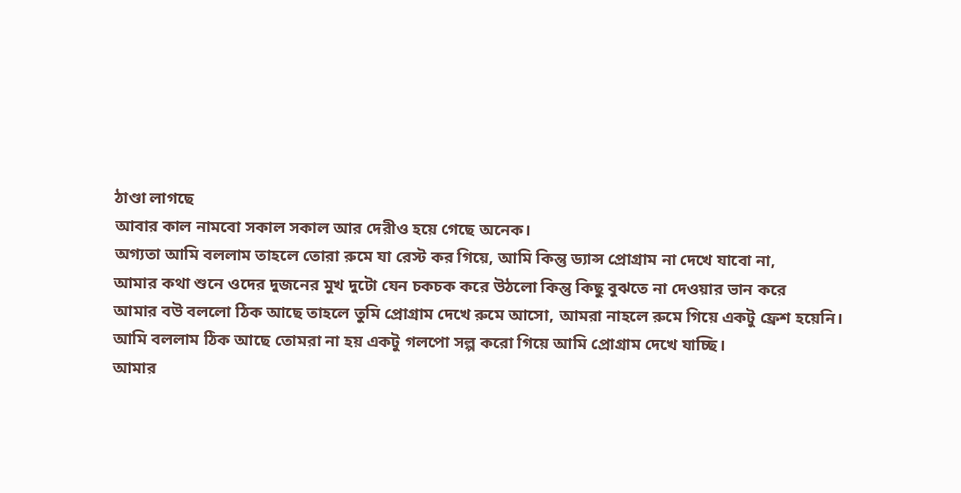ঠাণ্ডা লাগছে
আবার কাল নামবো সকাল সকাল আর দেরীও হয়ে গেছে অনেক।
অগ্যতা আমি বললাম তাহলে তোরা রুমে যা রেস্ট কর গিয়ে, আমি কিন্তু ড্যান্স প্রোগ্রাম না দেখে যাবো না,
আমার কথা শুনে ওদের দুজনের মুখ দুটো যেন চকচক করে উঠলো কিন্তু কিছু বুঝতে না দেওয়ার ভান করে
আমার বউ বললো ঠিক আছে তাহলে তুমি প্রোগ্রাম দেখে রুমে আসো, আমরা নাহলে রুমে গিয়ে একটু ফ্রেশ হয়েনি।
আমি বললাম ঠিক আছে তোমরা না হয় একটু গলপো সল্প করো গিয়ে আমি প্রোগ্রাম দেখে যাচ্ছি।
আমার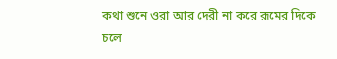কথা শুনে ওরা আর দেরী না করে রূমের দিকে চলে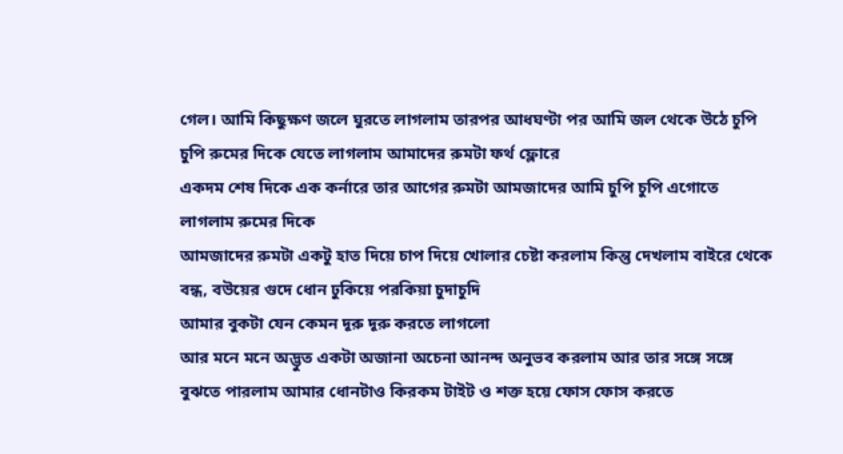গেল। আমি কিছুক্ষণ জলে ঘুরতে লাগলাম তারপর আধঘণ্টা পর আমি জল থেকে উঠে চুপি চুপি রুমের দিকে যেতে লাগলাম আমাদের রুমটা ফর্থ ফ্লোরে
একদম শেষ দিকে এক কর্নারে তার আগের রুমটা আমজাদের আমি চুপি চুপি এগোতে লাগলাম রুমের দিকে
আমজাদের রুমটা একটু হাত দিয়ে চাপ দিয়ে খোলার চেষ্টা করলাম কিন্তু দেখলাম বাইরে থেকে বন্ধ, বউয়ের গুদে ধোন ঢুকিয়ে পরকিয়া চুদাচুদি
আমার বুকটা যেন কেমন দূরু দূরু করতে লাগলো
আর মনে মনে অদ্ভুত একটা অজানা অচেনা আনন্দ অনুভব করলাম আর তার সঙ্গে সঙ্গে বুঝতে পারলাম আমার ধোনটাও কিরকম টাইট ও শক্ত হয়ে ফোস ফোস করতে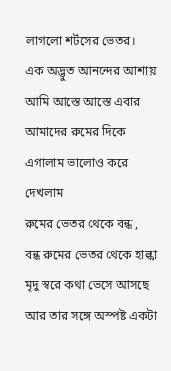লাগলো শর্টসের ভেতর।
এক অদ্ভুত আনন্দের আশায় আমি আস্তে আস্তে এবার আমাদের রুমের দিকে এগালাম ভালোও করে দেখলাম
রুমের ভেতর থেকে বন্ধ ,
বন্ধ রুমের ভেতর থেকে হাল্কা মৃদু স্বরে কথা ভেসে আসছে আর তার সঙ্গে অস্পষ্ট একটা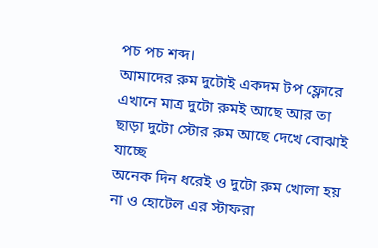পচ পচ শব্দ।
আমাদের রুম দুটোই একদম টপ ফ্লোরে
এখানে মাত্র দুটো রুমই আছে আর তা ছাড়া দুটো স্টোর রুম আছে দেখে বোঝাই যাচ্ছে
অনেক দিন ধরেই ও দুটো রুম খোলা হয় না ও হোটেল এর স্টাফরা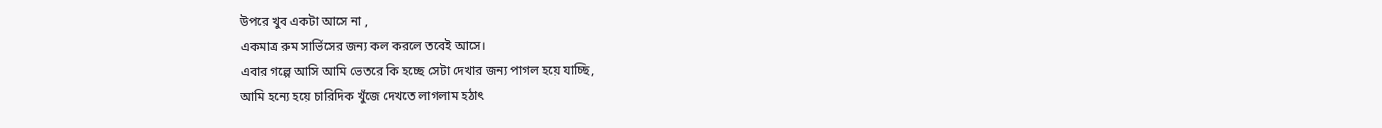উপরে খুব একটা আসে না ,
একমাত্র রুম সার্ভিসের জন্য কল করলে তবেই আসে।
এবার গল্পে আসি আমি ভেতরে কি হচ্ছে সেটা দেখার জন্য পাগল হয়ে যাচ্ছি,
আমি হন্যে হয়ে চারিদিক খুঁজে দেখতে লাগলাম হঠাৎ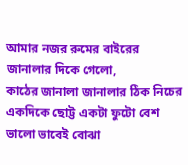আমার নজর রুমের বাইরের জানালার দিকে গেলো,
কাঠের জানালা জানালার ঠিক নিচের একদিকে ছোট্ট একটা ফুটো বেশ ভালো ভাবেই বোঝা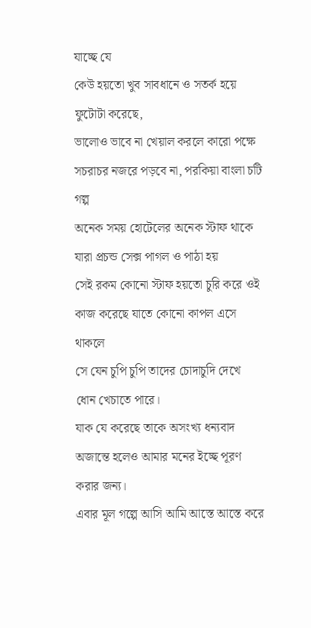যাচ্ছে যে
কেউ হয়তো খুব সাবধানে ও সতর্ক হয়ে ফুটোটা করেছে,
ভালোও ভাবে না খেয়াল করলে কারো পক্ষে সচরাচর নজরে পড়বে না, পরকিয়া বাংলা চটি গল্প
অনেক সময় হোটেলের অনেক স্টাফ থাকে যারা প্রচন্ড সেক্স পাগল ও পাঠা হয়
সেই রকম কোনো স্টাফ হয়তো চুরি করে ওই কাজ করেছে যাতে কোনো কাপল এসে থাকলে
সে যেন চুপি চুপি তাদের চোদাচুদি দেখে ধোন খেচাতে পারে।
যাক যে করেছে তাকে অসংখ্য ধন্যবাদ অজান্তে হলেও আমার মনের ইচ্ছে পূরণ করার জন্য।
এবার মূল গল্পে আসি আমি আস্তে আস্তে করে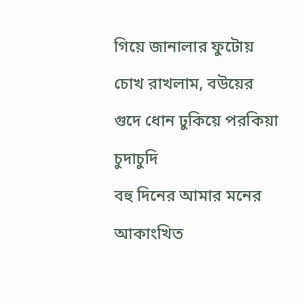গিয়ে জানালার ফুটোয় চোখ রাখলাম, বউয়ের গুদে ধোন ঢুকিয়ে পরকিয়া চুদাচুদি
বহু দিনের আমার মনের আকাংখিত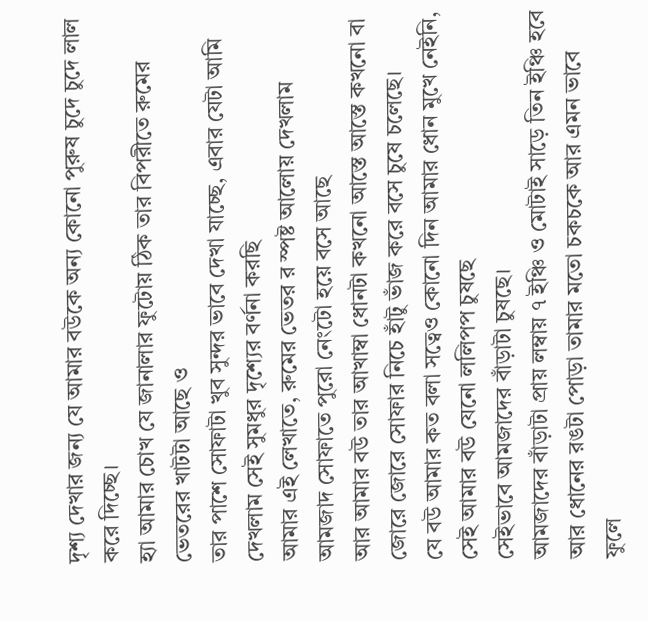দৃশ্য দেখার জন্য যে আমার বউকে অন্য কোনো পুরুষ চুদে চুদে লাল করে দিচ্ছে।
হ্যা আমার চোখ যে জানালার ফুটোয় ঠিক তার বিপরীতে রুমের ভেতরের খাটটা আছে ও
তার পাশে সোফাটা খুব সুন্দর ভাবে দেখা যাচ্ছে, এবার যেটা আমি দেখলাম সেই সুমধুর দৃশ্যের বর্ণনা করছি
আমার এই লেখাতে, রুমের ভেতর র স্পষ্ট আলোয় দেখলাম আমজাদ সোফাতে পুরো নেংটো হয়ে বসে আছে
আর আমার বউ তার আখাম্বা ধোনটা কখনো আস্তে আস্তে কখনো বা
জোরে জোরে সোফার নিচে হাঁটু ভাঁজ করে বসে চুষে চলেছে।
যে বউ আমার কত বলা সত্বেও কোনো দিন আমার ধোন মুখে নেইনি, সেই আমার বউ যেনো ললিপপ চুষছে
সেইভাবে আমজাদের বাঁড়াটা চুষছে।
আমজাদের বাঁড়াটা প্রায় লম্বায় ৭ ইঞ্চি ও মোটাই সাড়ে তিন ইঞ্চি হবে
আর ধোনের রঙটা পোড়া তামার মতো চকচকে আর এমন ভাবে ফুলে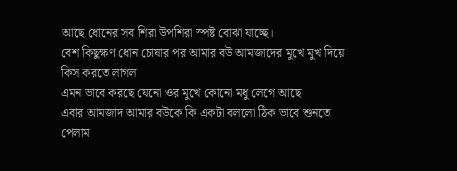আছে ধোনের সব শিরা উপশিরা স্পষ্ট বোঝা যাচ্ছে।
বেশ কিছুক্ষণ ধোন চোষার পর আমার বউ আমজাদের মুখে মুখ দিয়ে কিস করতে লাগল
এমন ভাবে করছে যেনো ওর মুখে কোনো মধু লেগে আছে
এবার আমজাদ আমার বউকে কি একটা বললো ঠিক ভাবে শুনতে পেলাম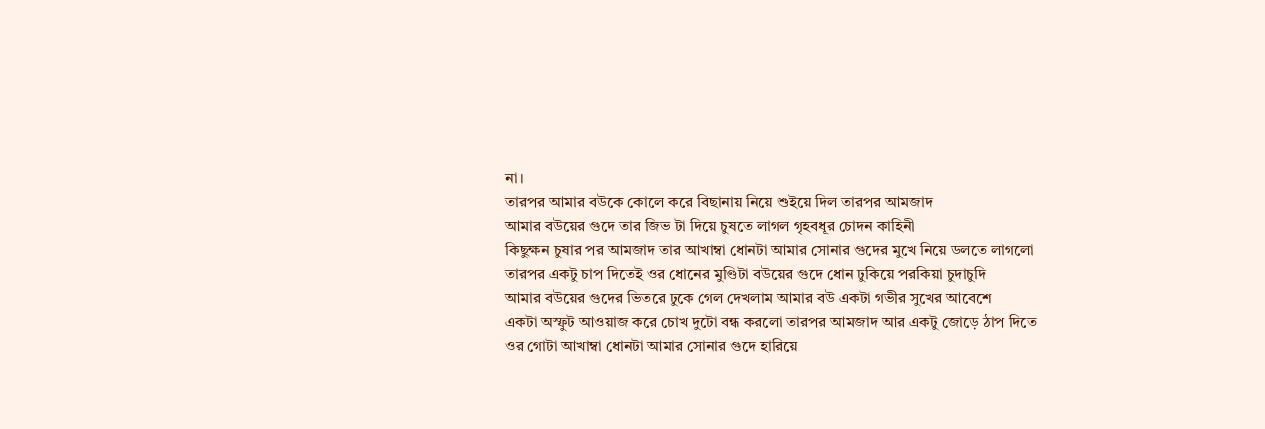না।
তারপর আমার বউকে কোলে করে বিছানায় নিয়ে শুইয়ে দিল তারপর আমজাদ
আমার বউয়ের গুদে তার জিভ টা দিয়ে চুষতে লাগল গৃহবধূর চোদন কাহিনী
কিছুক্ষন চুষার পর আমজাদ তার আখাম্বা ধোনটা আমার সোনার গুদের মুখে নিয়ে ডলতে লাগলো
তারপর একটু চাপ দিতেই ওর ধোনের মুণ্ডিটা বউয়ের গুদে ধোন ঢুকিয়ে পরকিয়া চুদাচুদি
আমার বউয়ের গুদের ভিতরে ঢুকে গেল দেখলাম আমার বউ একটা গভীর সুখের আবেশে
একটা অস্ফুট আওয়াজ করে চোখ দুটো বন্ধ করলো তারপর আমজাদ আর একটু জোড়ে ঠাপ দিতে
ওর গোটা আখাম্বা ধোনটা আমার সোনার গুদে হারিয়ে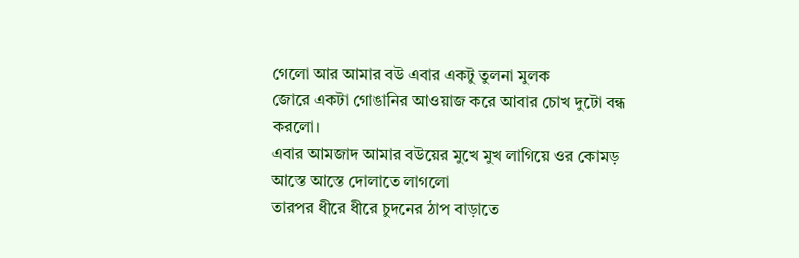গেলো আর আমার বউ এবার একটু তুলনা মুলক
জোরে একটা গোঙানির আওয়াজ করে আবার চোখ দুটো বন্ধ করলো।
এবার আমজাদ আমার বউয়ের মুখে মুখ লাগিয়ে ওর কোমড় আস্তে আস্তে দোলাতে লাগলো
তারপর ধীরে ধীরে চুদনের ঠাপ বাড়াতে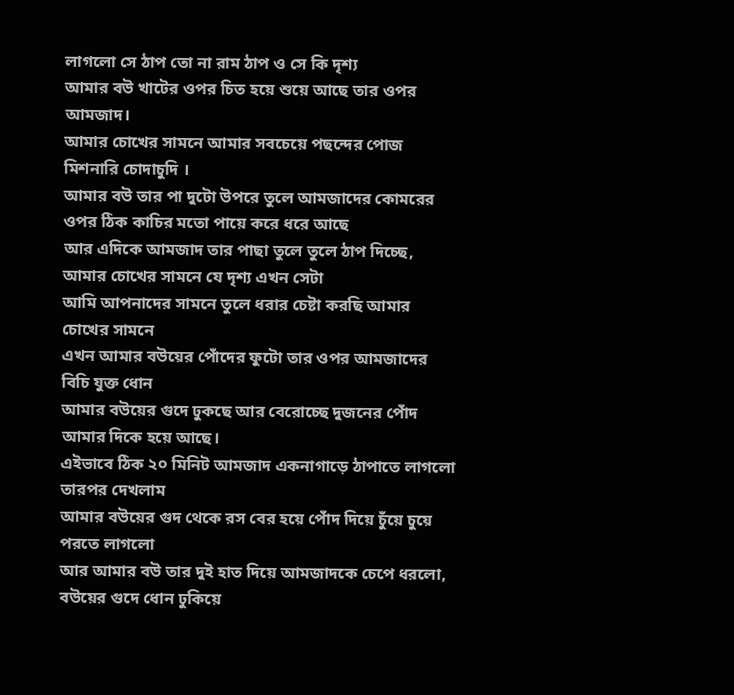লাগলো সে ঠাপ তো না রাম ঠাপ ও সে কি দৃশ্য
আমার বউ খাটের ওপর চিত হয়ে শুয়ে আছে তার ওপর আমজাদ।
আমার চোখের সামনে আমার সবচেয়ে পছন্দের পোজ মিশনারি চোদাচুদি ।
আমার বউ তার পা দুটো উপরে তুলে আমজাদের কোমরের ওপর ঠিক কাচির মতো পায়ে করে ধরে আছে
আর এদিকে আমজাদ তার পাছা তুলে তুলে ঠাপ দিচ্ছে, আমার চোখের সামনে যে দৃশ্য এখন সেটা
আমি আপনাদের সামনে তুলে ধরার চেষ্টা করছি আমার চোখের সামনে
এখন আমার বউয়ের পোঁদের ফুটো তার ওপর আমজাদের বিচি যুক্ত ধোন
আমার বউয়ের গুদে ঢুকছে আর বেরোচ্ছে দুজনের পোঁদ আমার দিকে হয়ে আছে।
এইভাবে ঠিক ২০ মিনিট আমজাদ একনাগাড়ে ঠাপাতে লাগলো তারপর দেখলাম
আমার বউয়ের গুদ থেকে রস বের হয়ে পোঁদ দিয়ে চুঁয়ে চুয়ে পরতে লাগলো
আর আমার বউ তার দুই হাত দিয়ে আমজাদকে চেপে ধরলো, বউয়ের গুদে ধোন ঢুকিয়ে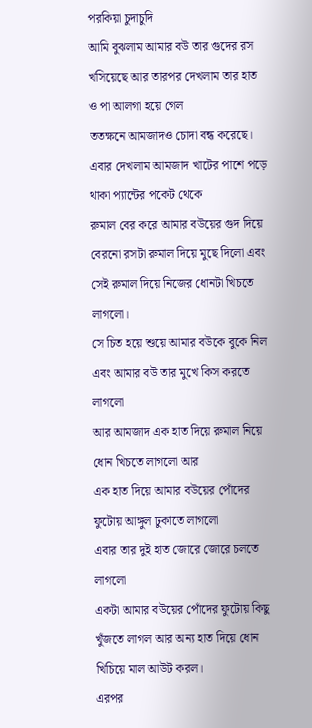পরকিয়া চুদাচুদি
আমি বুঝলাম আমার বউ তার গুদের রস খসিয়েছে আর তারপর দেখলাম তার হাত ও পা আলগা হয়ে গেল
ততক্ষনে আমজাদও চোদা বন্ধ করেছে। এবার দেখলাম আমজাদ খাটের পাশে পড়ে থাকা প্যান্টের পকেট থেকে
রুমাল বের করে আমার বউয়ের গুদ দিয়ে বেরনো রসটা রুমাল দিয়ে মুছে দিলো এবং
সেই রুমাল দিয়ে নিজের ধোনটা খিচতে লাগলো।
সে চিত হয়ে শুয়ে আমার বউকে বুকে নিল এবং আমার বউ তার মুখে কিস করতে লাগলো
আর আমজাদ এক হাত দিয়ে রুমাল নিয়ে ধোন খিচতে লাগলো আর
এক হাত দিয়ে আমার বউয়ের পোঁদের ফুটোয় আঙ্গুল ঢুকাতে লাগলো
এবার তার দুই হাত জোরে জোরে চলতে লাগলো
একটা আমার বউয়ের পোঁদের ফুটোয় কিছু খুঁজতে লাগল আর অন্য হাত দিয়ে ধোন খিচিয়ে মাল আউট করল।
এরপর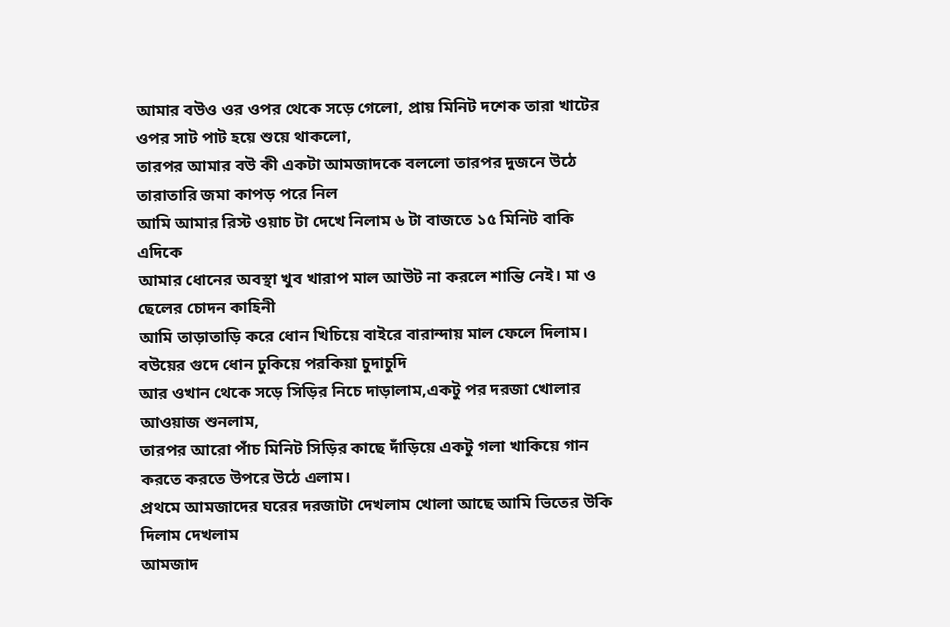আমার বউও ওর ওপর থেকে সড়ে গেলো, প্রায় মিনিট দশেক তারা খাটের ওপর সাট পাট হয়ে শুয়ে থাকলো,
তারপর আমার বউ কী একটা আমজাদকে বললো তারপর দুজনে উঠে তারাতারি জমা কাপড় পরে নিল
আমি আমার রিস্ট ওয়াচ টা দেখে নিলাম ৬ টা বাজতে ১৫ মিনিট বাকি এদিকে
আমার ধোনের অবস্থা খুব খারাপ মাল আউট না করলে শান্তি নেই। মা ও ছেলের চোদন কাহিনী
আমি তাড়াতাড়ি করে ধোন খিচিয়ে বাইরে বারান্দায় মাল ফেলে দিলাম। বউয়ের গুদে ধোন ঢুকিয়ে পরকিয়া চুদাচুদি
আর ওখান থেকে সড়ে সিড়ির নিচে দাড়ালাম,একটু পর দরজা খোলার আওয়াজ শুনলাম,
তারপর আরো পাঁচ মিনিট সিড়ির কাছে দাঁড়িয়ে একটু গলা খাকিয়ে গান করতে করতে উপরে উঠে এলাম।
প্রথমে আমজাদের ঘরের দরজাটা দেখলাম খোলা আছে আমি ভিতের উকি দিলাম দেখলাম
আমজাদ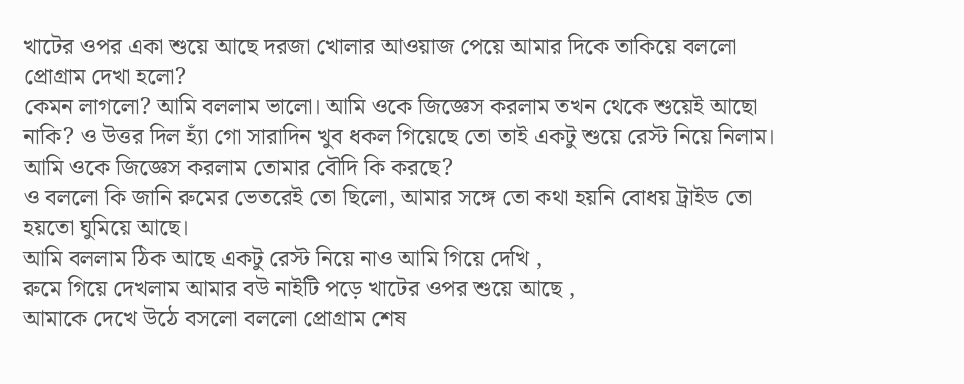খাটের ওপর একা শুয়ে আছে দরজা খোলার আওয়াজ পেয়ে আমার দিকে তাকিয়ে বললো প্রোগ্রাম দেখা হলো?
কেমন লাগলো? আমি বললাম ভালো। আমি ওকে জিজ্ঞেস করলাম তখন থেকে শুয়েই আছো নাকি? ও উত্তর দিল হ্যাঁ গো সারাদিন খুব ধকল গিয়েছে তো তাই একটু শুয়ে রেস্ট নিয়ে নিলাম।
আমি ওকে জিজ্ঞেস করলাম তোমার বৌদি কি করছে?
ও বললো কি জানি রুমের ভেতরেই তো ছিলো, আমার সঙ্গে তো কথা হয়নি বোধয় ট্রাইড তো হয়তো ঘুমিয়ে আছে।
আমি বললাম ঠিক আছে একটু রেস্ট নিয়ে নাও আমি গিয়ে দেখি ,
রুমে গিয়ে দেখলাম আমার বউ নাইটি পড়ে খাটের ওপর শুয়ে আছে ,
আমাকে দেখে উঠে বসলো বললো প্রোগ্রাম শেষ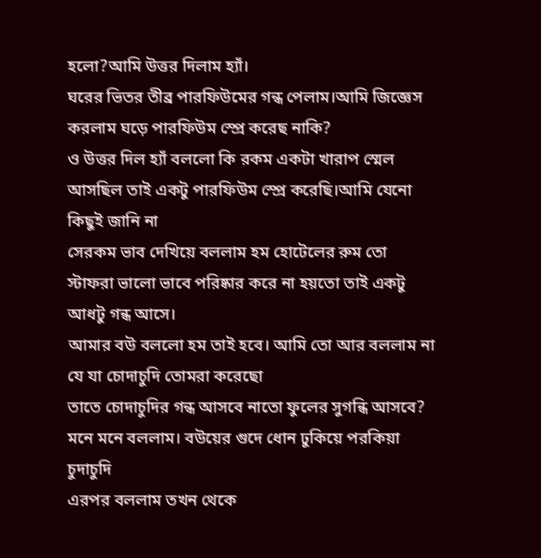হলো?আমি উত্তর দিলাম হ্যাঁ।
ঘরের ভিতর তীব্র পারফিউমের গন্ধ পেলাম।আমি জিজ্ঞেস করলাম ঘড়ে পারফিউম স্প্রে করেছ নাকি?
ও উত্তর দিল হ্যাঁ বললো কি রকম একটা খারাপ স্মেল আসছিল তাই একটু পারফিউম স্প্রে করেছি।আমি যেনো কিছুই জানি না
সেরকম ভাব দেখিয়ে বললাম হম হোটেলের রুম তো স্টাফরা ভালো ভাবে পরিষ্কার করে না হয়তো তাই একটু আধটু গন্ধ আসে।
আমার বউ বললো হম তাই হবে। আমি তো আর বললাম না যে যা চোদাচুদি তোমরা করেছো
তাতে চোদাচুদির গন্ধ আসবে নাতো ফুলের সুগন্ধি আসবে? মনে মনে বললাম। বউয়ের গুদে ধোন ঢুকিয়ে পরকিয়া চুদাচুদি
এরপর বললাম তখন থেকে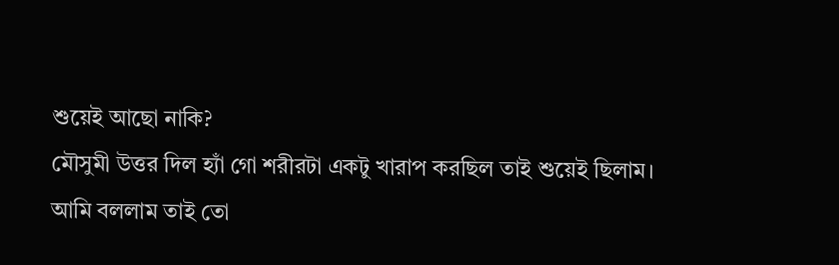শুয়েই আছো নাকি?
মৌসুমী উত্তর দিল হ্যাঁ গো শরীরটা একটু খারাপ করছিল তাই শুয়েই ছিলাম।
আমি বললাম তাই তো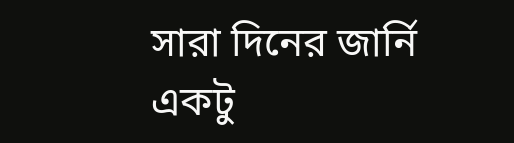সারা দিনের জার্নি একটু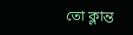তো ক্লান্ত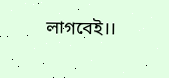লাগবেই।।